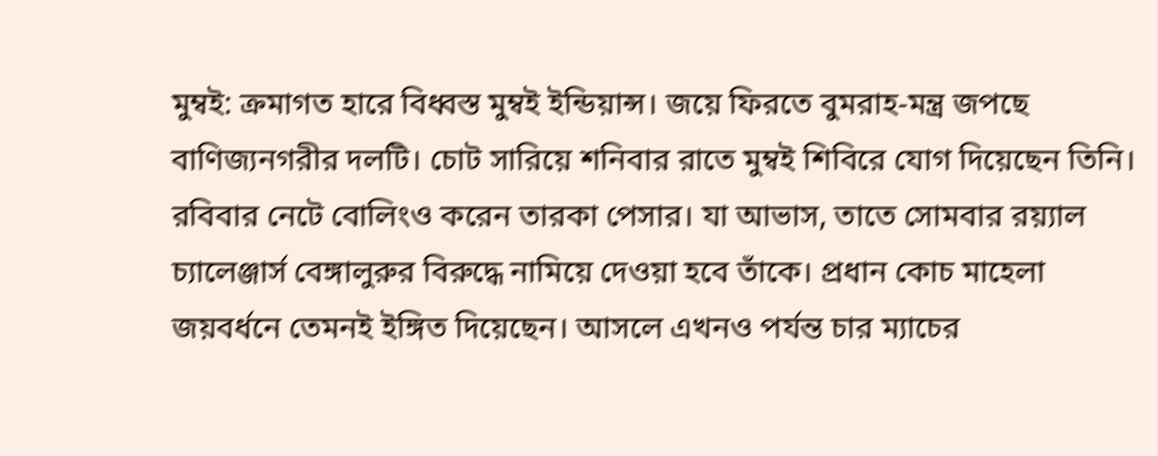মুম্বই: ক্রমাগত হারে বিধ্বস্ত মুম্বই ইন্ডিয়ান্স। জয়ে ফিরতে বুমরাহ-মন্ত্র জপছে বাণিজ্যনগরীর দলটি। চোট সারিয়ে শনিবার রাতে মুম্বই শিবিরে যোগ দিয়েছেন তিনি। রবিবার নেটে বোলিংও করেন তারকা পেসার। যা আভাস, তাতে সোমবার রয়্যাল চ্যালেঞ্জার্স বেঙ্গালুরুর বিরুদ্ধে নামিয়ে দেওয়া হবে তাঁকে। প্রধান কোচ মাহেলা জয়বর্ধনে তেমনই ইঙ্গিত দিয়েছেন। আসলে এখনও পর্যন্ত চার ম্যাচের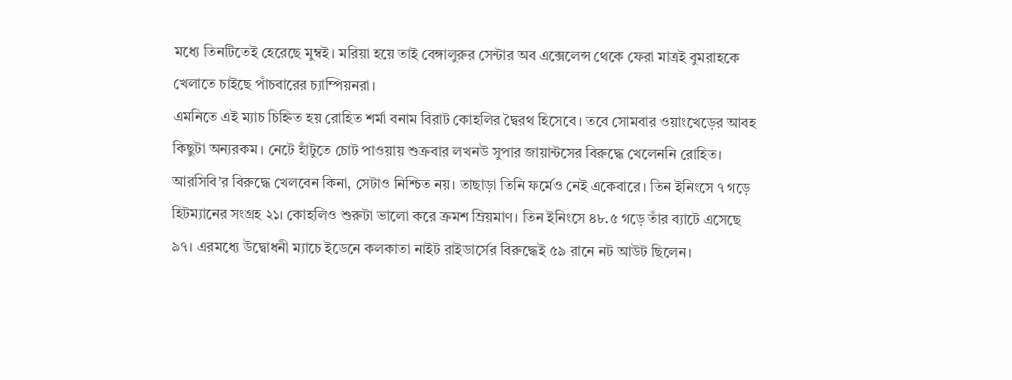মধ্যে তিনটিতেই হেরেছে মুম্বই। মরিয়া হয়ে তাই বেঙ্গালুরুর সেন্টার অব এক্সেলেন্স থেকে ফেরা মাত্রই বুমরাহকে খেলাতে চাইছে পাঁচবারের চ্যাম্পিয়নরা।
এমনিতে এই ম্যাচ চিহ্নিত হয় রোহিত শর্মা বনাম বিরাট কোহলির দ্বৈরথ হিসেবে। তবে সোমবার ওয়াংখেড়ের আবহ কিছুটা অন্যরকম। নেটে হাঁটুতে চোট পাওয়ায় শুক্রবার লখনউ সুপার জায়ান্টসের বিরুদ্ধে খেলেননি রোহিত। আরসিবি’র বিরুদ্ধে খেলবেন কিনা, সেটাও নিশ্চিত নয়। তাছাড়া তিনি ফর্মেও নেই একেবারে। তিন ইনিংসে ৭ গড়ে হিটম্যানের সংগ্রহ ২১। কোহলিও শুরুটা ভালো করে ক্রমশ ম্রিয়মাণ। তিন ইনিংসে ৪৮.৫ গড়ে তাঁর ব্যাটে এসেছে ৯৭। এরমধ্যে উদ্বোধনী ম্যাচে ইডেনে কলকাতা নাইট রাইডার্সের বিরুদ্ধেই ৫৯ রানে নট আউট ছিলেন।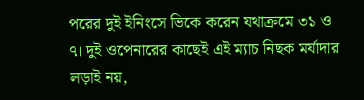পরের দুই ইনিংসে ভিকে করেন যথাক্রমে ৩১ ও ৭। দুই ওপেনারের কাছেই এই ম্যাচ নিছক মর্যাদার লড়াই নয়,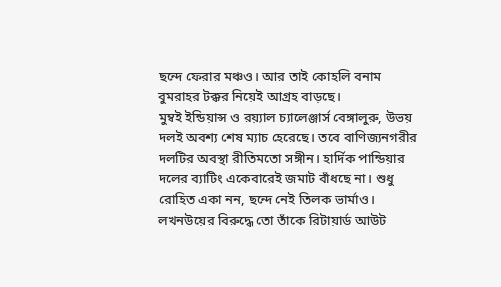ছন্দে ফেরার মঞ্চও। আর তাই কোহলি বনাম বুমরাহর টক্কর নিয়েই আগ্রহ বাড়ছে।
মুম্বই ইন্ডিয়ান্স ও রয়্যাল চ্যালেঞ্জার্স বেঙ্গালুরু, উভয় দলই অবশ্য শেষ ম্যাচ হেরেছে। তবে বাণিজ্যনগরীর দলটির অবস্থা রীতিমতো সঙ্গীন। হার্দিক পান্ডিয়ার দলের ব্যাটিং একেবারেই জমাট বাঁধছে না। শুধু রোহিত একা নন, ছন্দে নেই তিলক ভার্মাও। লখনউয়ের বিরুদ্ধে তো তাঁকে রিটায়ার্ড আউট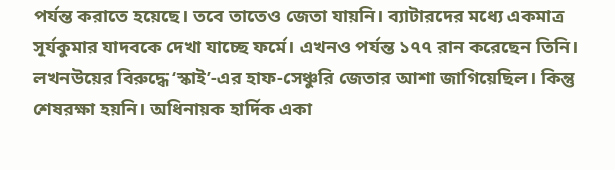পর্যন্ত করাতে হয়েছে। তবে তাতেও জেতা যায়নি। ব্যাটারদের মধ্যে একমাত্র সূর্যকুমার যাদবকে দেখা যাচ্ছে ফর্মে। এখনও পর্যন্ত ১৭৭ রান করেছেন তিনি। লখনউয়ের বিরুদ্ধে ‘স্কাই’-এর হাফ-সেঞ্চুরি জেতার আশা জাগিয়েছিল। কিন্তু শেষরক্ষা হয়নি। অধিনায়ক হার্দিক একা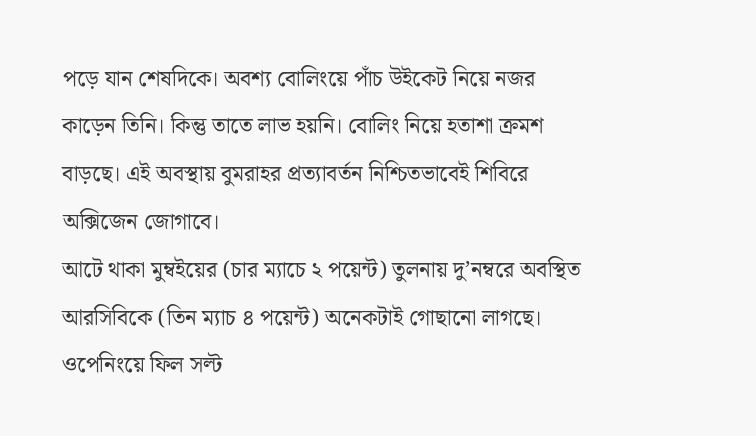পড়ে যান শেষদিকে। অবশ্য বোলিংয়ে পাঁচ উইকেট নিয়ে নজর কাড়েন তিনি। কিন্তু তাতে লাভ হয়নি। বোলিং নিয়ে হতাশা ক্রমশ বাড়ছে। এই অবস্থায় বুমরাহর প্রত্যাবর্তন নিশ্চিতভাবেই শিবিরে অক্সিজেন জোগাবে।
আটে থাকা মুম্বইয়ের (চার ম্যাচে ২ পয়েন্ট) তুলনায় দু’নম্বরে অবস্থিত আরসিবিকে (তিন ম্যাচ ৪ পয়েন্ট) অনেকটাই গোছানো লাগছে। ওপেনিংয়ে ফিল সল্ট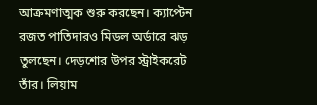আক্রমণাত্মক শুরু করছেন। ক্যাপ্টেন রজত পাতিদারও মিডল অর্ডারে ঝড় তুলছেন। দেড়শোর উপর স্ট্রাইকরেট তাঁর। লিয়াম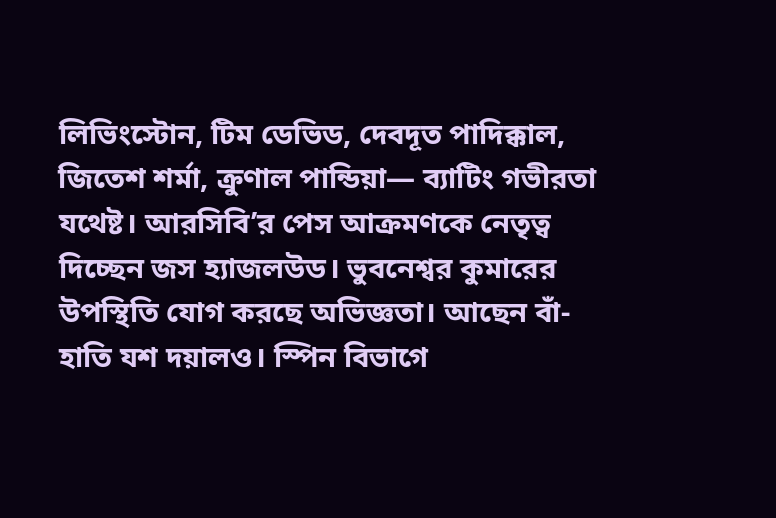লিভিংস্টোন, টিম ডেভিড, দেবদূত পাদিক্কাল, জিতেশ শর্মা, ক্রুণাল পান্ডিয়া— ব্যাটিং গভীরতা যথেষ্ট। আরসিবি’র পেস আক্রমণকে নেতৃত্ব দিচ্ছেন জস হ্যাজলউড। ভুবনেশ্বর কুমারের উপস্থিতি যোগ করছে অভিজ্ঞতা। আছেন বাঁ-হাতি যশ দয়ালও। স্পিন বিভাগে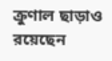ক্রুণাল ছাড়াও রয়েছেন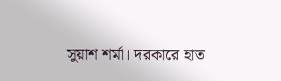সুয়াশ শর্মা। দরকারে হাত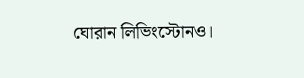ঘোরান লিভিংস্টোনও।